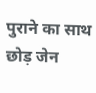पुराने का साथ छोड़ जेन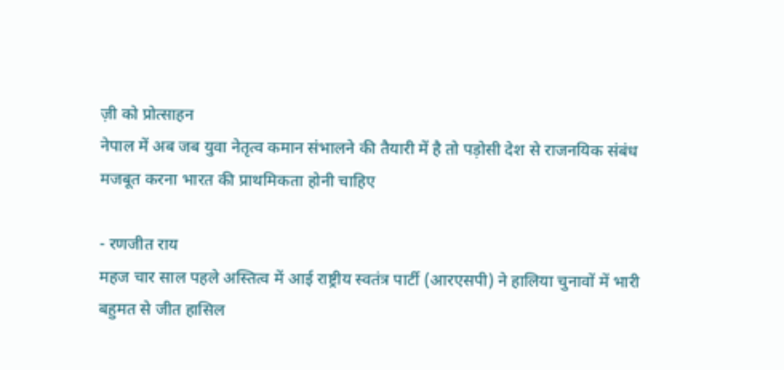ज़ी को प्रोत्साहन
नेपाल में अब जब युवा नेतृत्व कमान संभालने की तैयारी में है तो पड़ोसी देश से राजनयिक संबंध मजबूत करना भारत की प्राथमिकता होनी चाहिए

- रणजीत राय
महज चार साल पहले अस्तित्व में आई राष्ट्रीय स्वतंत्र पार्टी (आरएसपी) ने हालिया चुनावों में भारी बहुमत से जीत हासिल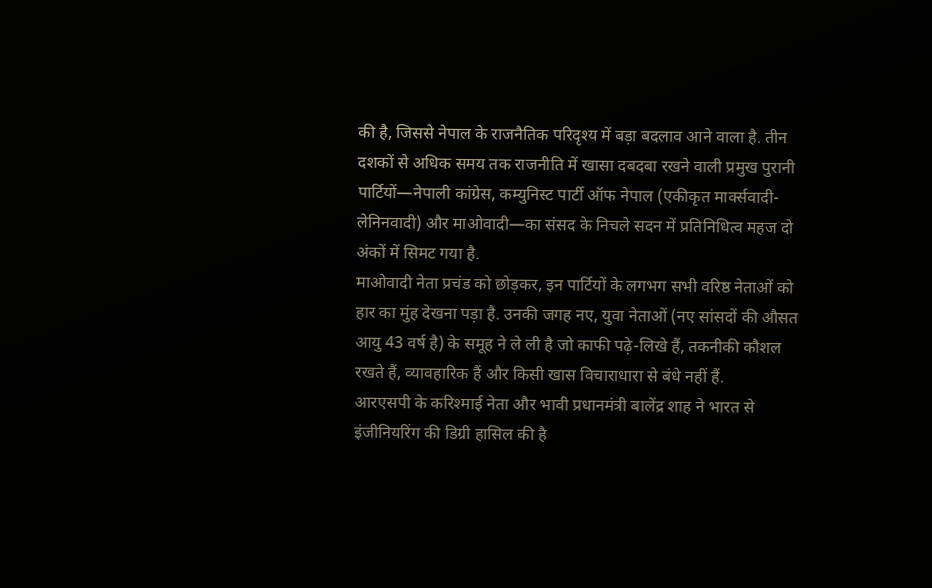की है, जिससे नेपाल के राजनैतिक परिदृश्य में बड़ा बदलाव आने वाला है. तीन दशकों से अधिक समय तक राजनीति में खासा दबदबा रखने वाली प्रमुख पुरानी पार्टियों—नेपाली कांग्रेस, कम्युनिस्ट पार्टी ऑफ नेपाल (एकीकृत मार्क्सवादी-लेनिनवादी) और माओवादी—का संसद के निचले सदन में प्रतिनिधित्व महज दो अंकों में सिमट गया है.
माओवादी नेता प्रचंड को छोड़कर, इन पार्टियों के लगभग सभी वरिष्ठ नेताओं को हार का मुंह देखना पड़ा है. उनकी जगह नए, युवा नेताओं (नए सांसदों की औसत आयु 43 वर्ष है) के समूह ने ले ली है जो काफी पढ़े-लिखे हैं, तकनीकी कौशल रखते हैं, व्यावहारिक हैं और किसी खास विचाराधारा से बंधे नहीं हैं.
आरएसपी के करिश्माई नेता और भावी प्रधानमंत्री बालेंद्र शाह ने भारत से इंजीनियरिंग की डिग्री हासिल की है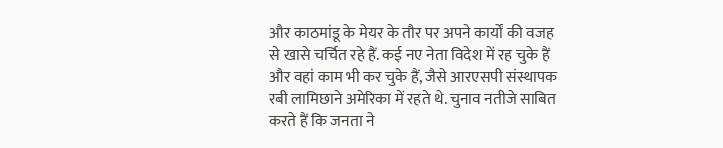और काठमांडू के मेयर के तौर पर अपने कार्यों की वजह से खासे चर्चित रहे हैं. कई नए नेता विदेश में रह चुके हैं और वहां काम भी कर चुके हैं, जैसे आरएसपी संस्थापक रबी लामिछाने अमेरिका में रहते थे. चुनाव नतीजे साबित करते हैं कि जनता ने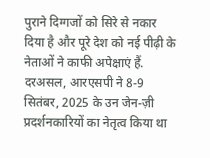पुराने दिग्गजों को सिरे से नकार दिया है और पूरे देश को नई पीढ़ी के नेताओं ने काफी अपेक्षाएं हैं.
दरअसल, आरएसपी ने 8-9 सितंबर, 2025 के उन जेन-ज़ी प्रदर्शनकारियों का नेतृत्व किया था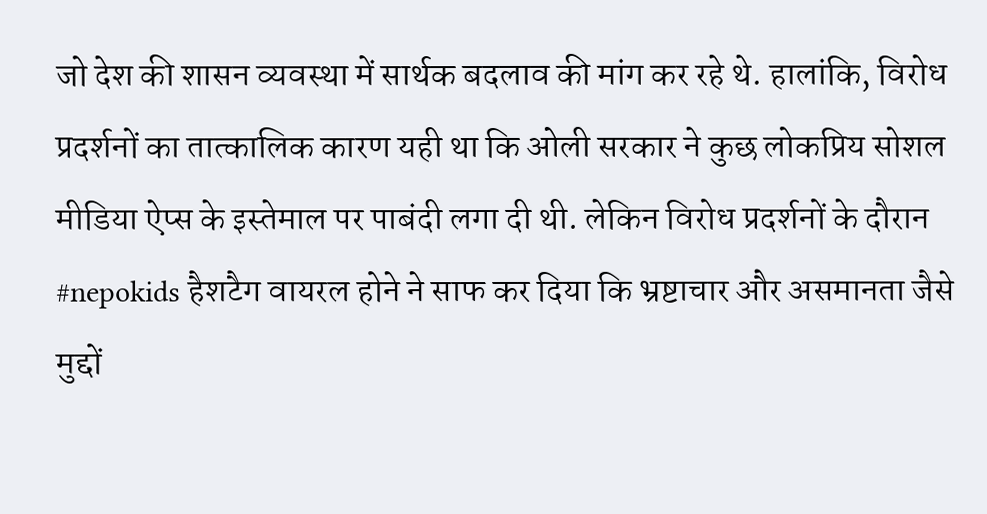जो देश की शासन व्यवस्था में सार्थक बदलाव की मांग कर रहे थे. हालांकि, विरोध प्रदर्शनों का तात्कालिक कारण यही था कि ओली सरकार ने कुछ लोकप्रिय सोशल मीडिया ऐप्स के इस्तेमाल पर पाबंदी लगा दी थी. लेकिन विरोध प्रदर्शनों के दौरान #nepokids हैशटैग वायरल होने ने साफ कर दिया कि भ्रष्टाचार और असमानता जैसे मुद्दों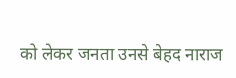को लेकर जनता उनसे बेहद नाराज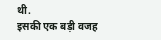थी.
इसकी एक बड़ी वजह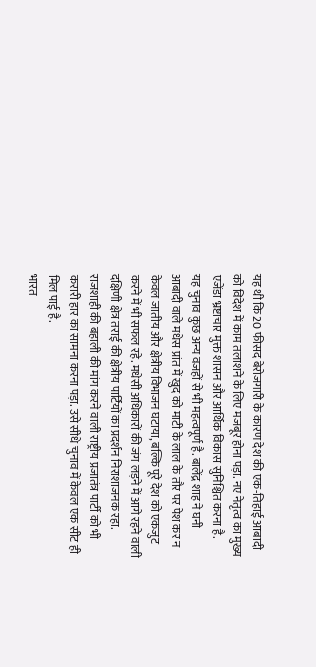यह थी कि 20 फीसद बेरोजगारी के कारण देश की एक-तिहाई आबादी को विदेश में काम तलाशने के लिए मजबूर होना पड़ा. नए नेतृत्व का मुख्य एजेंडा भ्रष्टाचार मुक्त शासन और आर्थिक विकास सुनिश्चित करना है.
यह चुनाव कुछ अन्य वजहों से भी महत्वपूर्ण है. बालेंद्र शाह ने घनी आबादी वाले मधेस प्रांत में खुद को माटी के लाल के तौर पर पेश कर न केवल जातीय और क्षेत्रीय विभाजन घटाया, बल्कि पूरे देश को एकजुट करने में भी सफल रहे. मधेसी अधिकारों की जंग लड़ने में आगे रहने वाली दक्षिणी क्षेत्र तराई की क्षेत्रीय पार्टियों का प्रदर्शन निराशाजनक रहा. राजशाही की बहाली की मांग करने वाली राष्ट्रीय प्रजातंत्र पार्टी को भी करारी हार का सामना करना पड़ा. उसे सीधे चुनाव में केवल एक सीट ही मिल पाई है.
भारत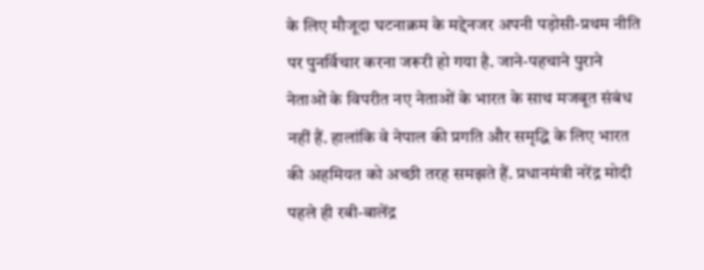के लिए मौजूदा घटनाक्रम के मद्देनजर अपनी पड़ोसी-प्रथम नीति पर पुनर्विचार करना जरूरी हो गया है. जाने-पहचाने पुराने नेताओं के विपरीत नए नेताओं के भारत के साथ मजबूत संबंध नहीं हैं. हालांकि वे नेपाल की प्रगति और समृद्धि के लिए भारत की अहमियत को अच्छी तरह समझते हैं. प्रधानमंत्री नरेंद्र मोदी पहले ही रबी-बालेंद्र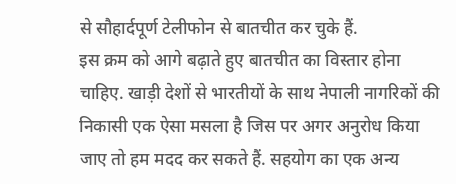से सौहार्दपूर्ण टेलीफोन से बातचीत कर चुके हैं.
इस क्रम को आगे बढ़ाते हुए बातचीत का विस्तार होना चाहिए. खाड़ी देशों से भारतीयों के साथ नेपाली नागरिकों की निकासी एक ऐसा मसला है जिस पर अगर अनुरोध किया जाए तो हम मदद कर सकते हैं. सहयोग का एक अन्य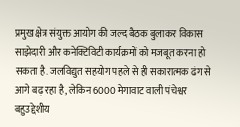प्रमुख क्षेत्र संयुक्त आयोग की जल्द बैठक बुलाकर विकास साझेदारी और कनेक्टिविटी कार्यक्रमों को मजबूत करना हो सकता है. जलविद्युत सहयोग पहले से ही सकारात्मक ढंग से आगे बढ़ रहा है, लेकिन 6000 मेगावाट वाली पंचेश्वर बहुउद्देशीय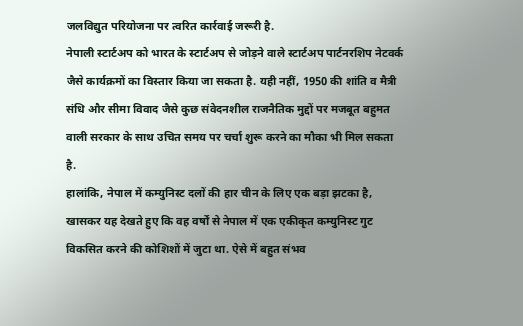जलविद्युत परियोजना पर त्वरित कार्रवाई जरूरी है.
नेपाली स्टार्टअप को भारत के स्टार्टअप से जोड़ने वाले स्टार्टअप पार्टनरशिप नेटवर्क जैसे कार्यक्रमों का विस्तार किया जा सकता है. यही नहीं, 1950 की शांति व मैत्री संधि और सीमा विवाद जैसे कुछ संवेदनशील राजनैतिक मुद्दों पर मजबूत बहुमत वाली सरकार के साथ उचित समय पर चर्चा शुरू करने का मौका भी मिल सकता है.
हालांकि, नेपाल में कम्युनिस्ट दलों की हार चीन के लिए एक बड़ा झटका है, खासकर यह देखते हुए कि वह वर्षों से नेपाल में एक एकीकृत कम्युनिस्ट गुट विकसित करने की कोशिशों में जुटा था. ऐसे में बहुत संभव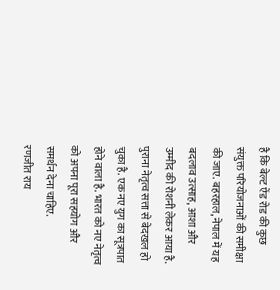है कि बेल्ट ऐंड रोड की कुछ संयुक्त परियोजनाओं की समीक्षा की जाए. बहरहाल, नेपाल में यह बदलाव उत्साह, आशा और उम्मीद की रोशनी लेकर आया है. पुराना नेतृत्व सत्ता से बेदखल हो चुका है. एक नए युग का सूत्रपात होने वाला है. भारत को नए नेतृत्व को अपना पूरा सहयोग और समर्थन देना चाहिए.
रणजीत राय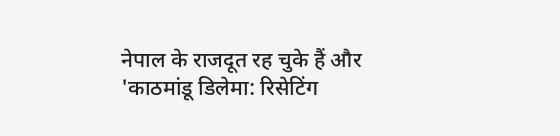नेपाल के राजदूत रह चुके हैं और 'काठमांडू डिलेमा: रिसेटिंग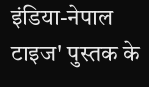इंडिया-नेपाल टाइज' पुस्तक के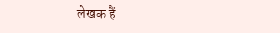लेखक हैं